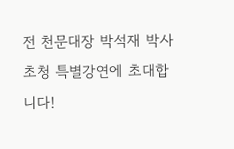전 천문대장 박석재 박사 초청 특별강연에 초대합니다!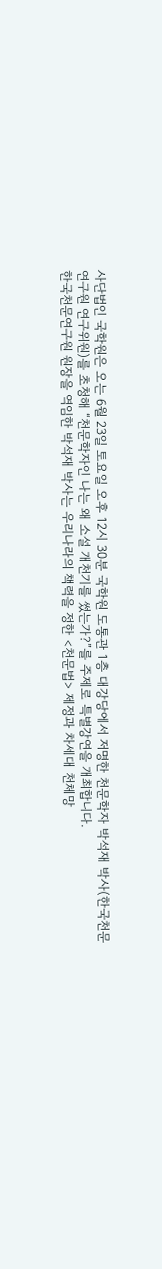사단법인 국학원은 오는 6월 23일 토요일 오후 12시 30분 국학원 도통관 1층 대강당에서 저명한 천문학자 박석재 박사(한국천문연구원 연구위원)를 초청해 “천문학자인 나는 왜 소설 개천기를 썼는가?”를 주제로 특별강연을 개최합니다.
한국천문연구원 원장을 역임한 박석재 박사는 우리나라의 책력을 정한 <천문법> 제정과 차세대 천체망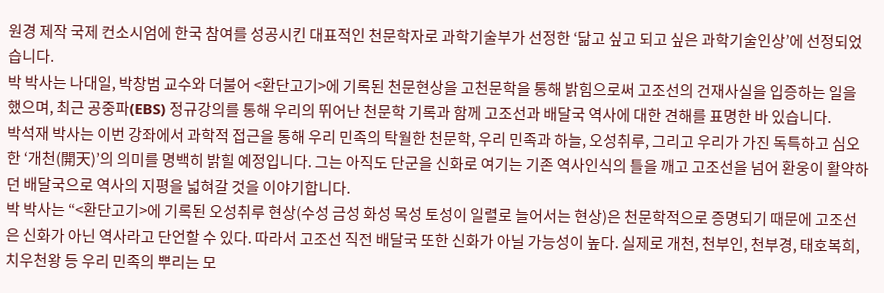원경 제작 국제 컨소시엄에 한국 참여를 성공시킨 대표적인 천문학자로 과학기술부가 선정한 ‘닮고 싶고 되고 싶은 과학기술인상’에 선정되었습니다.
박 박사는 나대일, 박창범 교수와 더불어 <환단고기>에 기록된 천문현상을 고천문학을 통해 밝힘으로써 고조선의 건재사실을 입증하는 일을 했으며, 최근 공중파(EBS) 정규강의를 통해 우리의 뛰어난 천문학 기록과 함께 고조선과 배달국 역사에 대한 견해를 표명한 바 있습니다.
박석재 박사는 이번 강좌에서 과학적 접근을 통해 우리 민족의 탁월한 천문학, 우리 민족과 하늘, 오성취루, 그리고 우리가 가진 독특하고 심오한 ‘개천(開天)’의 의미를 명백히 밝힐 예정입니다. 그는 아직도 단군을 신화로 여기는 기존 역사인식의 틀을 깨고 고조선을 넘어 환웅이 활약하던 배달국으로 역사의 지평을 넓혀갈 것을 이야기합니다.
박 박사는 “<환단고기>에 기록된 오성취루 현상(수성 금성 화성 목성 토성이 일렬로 늘어서는 현상)은 천문학적으로 증명되기 때문에 고조선은 신화가 아닌 역사라고 단언할 수 있다. 따라서 고조선 직전 배달국 또한 신화가 아닐 가능성이 높다. 실제로 개천, 천부인, 천부경, 태호복희, 치우천왕 등 우리 민족의 뿌리는 모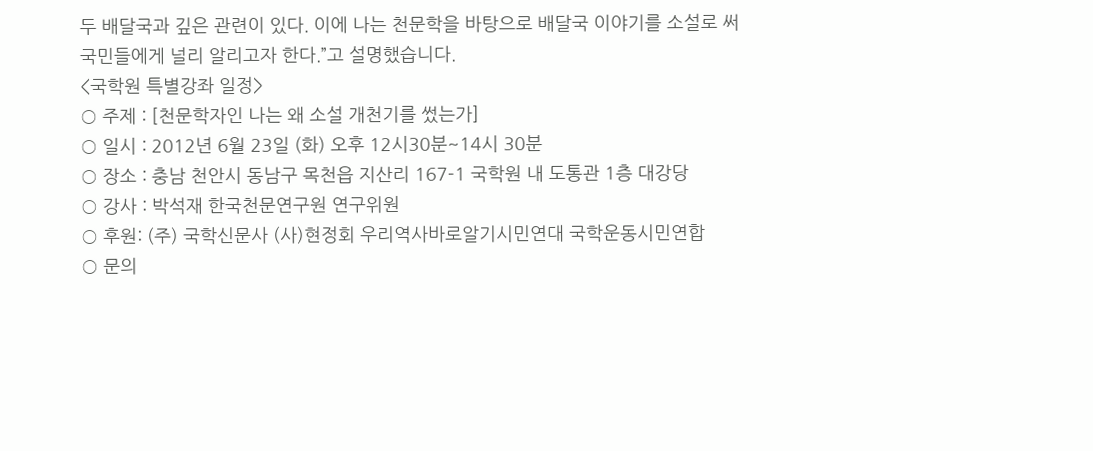두 배달국과 깊은 관련이 있다. 이에 나는 천문학을 바탕으로 배달국 이야기를 소설로 써 국민들에게 널리 알리고자 한다.”고 설명했습니다.
<국학원 특별강좌 일정>
○ 주제 : [천문학자인 나는 왜 소설 개천기를 썼는가]
○ 일시 : 2012년 6월 23일 (화) 오후 12시30분~14시 30분
○ 장소 : 충남 천안시 동남구 목천읍 지산리 167-1 국학원 내 도통관 1층 대강당
○ 강사 : 박석재 한국천문연구원 연구위원
○ 후원: (주) 국학신문사 (사)현정회 우리역사바로알기시민연대 국학운동시민연합
○ 문의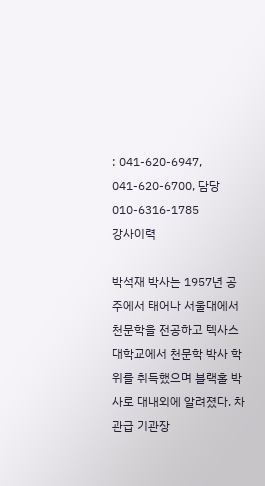: 041-620-6947, 041-620-6700, 담당 010-6316-1785
강사이력

박석재 박사는 1957년 공주에서 태어나 서울대에서 천문학을 전공하고 텍사스대학교에서 천문학 박사 학위를 취득했으며 블랙홀 박사로 대내외에 알려졌다. 차관급 기관장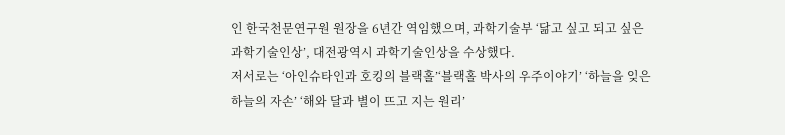인 한국천문연구원 원장을 6년간 역임했으며, 과학기술부 ‘닮고 싶고 되고 싶은 과학기술인상’, 대전광역시 과학기술인상을 수상했다.
저서로는 ‘아인슈타인과 호킹의 블랙홀’‘블랙홀 박사의 우주이야기’ ‘하늘을 잊은 하늘의 자손’ ‘해와 달과 별이 뜨고 지는 원리’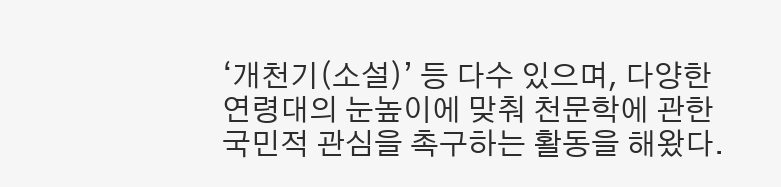‘개천기(소설)’ 등 다수 있으며, 다양한 연령대의 눈높이에 맞춰 천문학에 관한 국민적 관심을 촉구하는 활동을 해왔다.